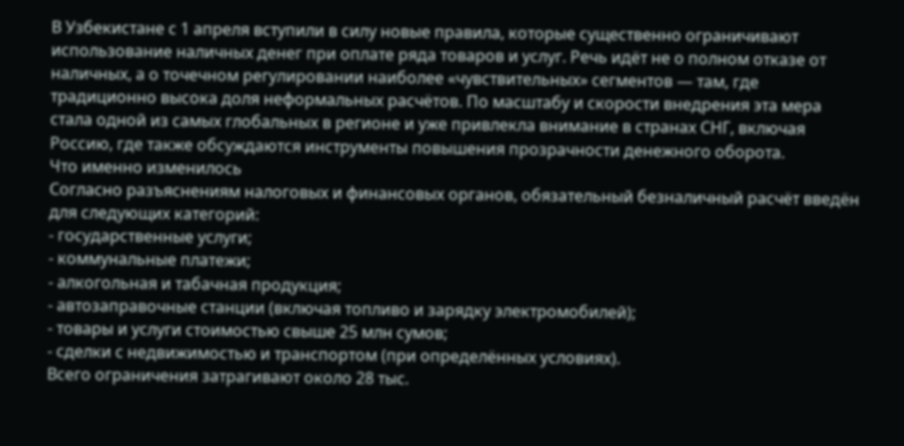В Узбекистане с 1 апреля вступили в силу новые правила, которые существенно ограничивают использование наличных денег при оплате ряда товаров и услуг. Речь идёт не о полном отказе от наличных, а о точечном регулировании наиболее «чувствительных» сегментов — там, где традиционно высока доля неформальных расчётов. По масштабу и скорости внедрения эта мера стала одной из самых глобальных в регионе и уже привлекла внимание в странах СНГ, включая Россию, где также обсуждаются инструменты повышения прозрачности денежного оборота.
Что именно изменилось
Согласно разъяснениям налоговых и финансовых органов, обязательный безналичный расчёт введён для следующих категорий:
- государственные услуги;
- коммунальные платежи;
- алкогольная и табачная продукция;
- автозаправочные станции (включая топливо и зарядку электромобилей);
- товары и услуги стоимостью свыше 25 млн сумов;
- сделки с недвижимостью и транспортом (при определённых условиях).
Всего ограничения затрагивают около 28 тыс.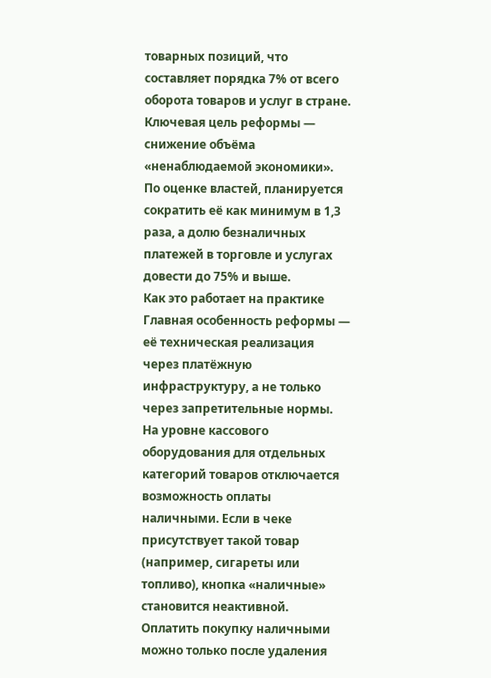товарных позиций, что составляет порядка 7% от всего оборота товаров и услуг в стране. Ключевая цель реформы — снижение объёма «ненаблюдаемой экономики». По оценке властей, планируется сократить её как минимум в 1,3 раза, а долю безналичных платежей в торговле и услугах довести до 75% и выше.
Как это работает на практике
Главная особенность реформы — её техническая реализация через платёжную инфраструктуру, а не только через запретительные нормы. На уровне кассового оборудования для отдельных категорий товаров отключается возможность оплаты наличными. Если в чеке присутствует такой товар (например, сигареты или топливо), кнопка «наличные» становится неактивной. Оплатить покупку наличными можно только после удаления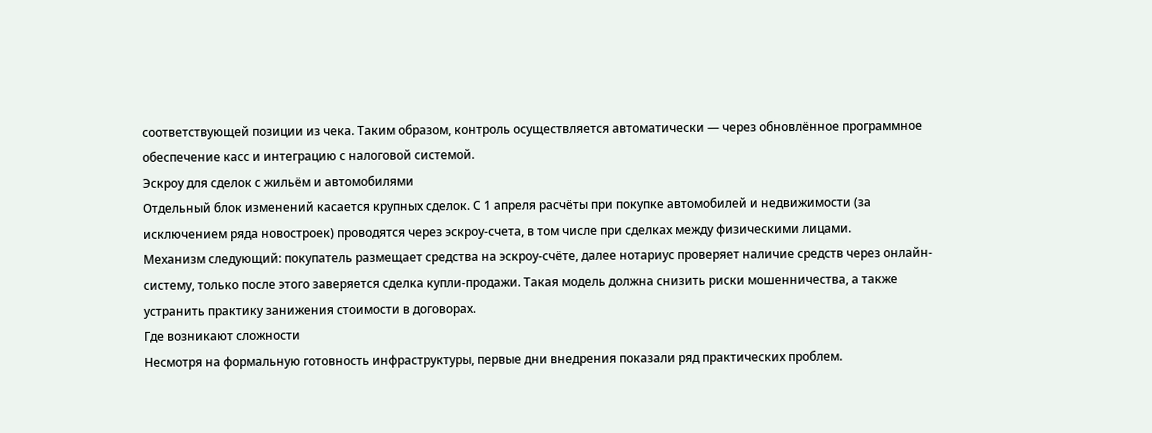соответствующей позиции из чека. Таким образом, контроль осуществляется автоматически — через обновлённое программное обеспечение касс и интеграцию с налоговой системой.
Эскроу для сделок с жильём и автомобилями
Отдельный блок изменений касается крупных сделок. С 1 апреля расчёты при покупке автомобилей и недвижимости (за исключением ряда новостроек) проводятся через эскроу-счета, в том числе при сделках между физическими лицами.
Механизм следующий: покупатель размещает средства на эскроу-счёте, далее нотариус проверяет наличие средств через онлайн-систему, только после этого заверяется сделка купли-продажи. Такая модель должна снизить риски мошенничества, а также устранить практику занижения стоимости в договорах.
Где возникают сложности
Несмотря на формальную готовность инфраструктуры, первые дни внедрения показали ряд практических проблем.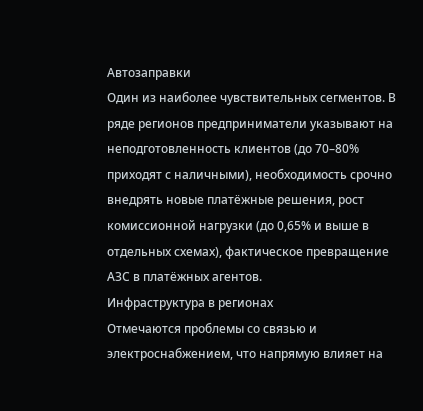Автозаправки
Один из наиболее чувствительных сегментов. В ряде регионов предприниматели указывают на неподготовленность клиентов (до 70–80% приходят с наличными), необходимость срочно внедрять новые платёжные решения, рост комиссионной нагрузки (до 0,65% и выше в отдельных схемах), фактическое превращение АЗС в платёжных агентов.
Инфраструктура в регионах
Отмечаются проблемы со связью и электроснабжением, что напрямую влияет на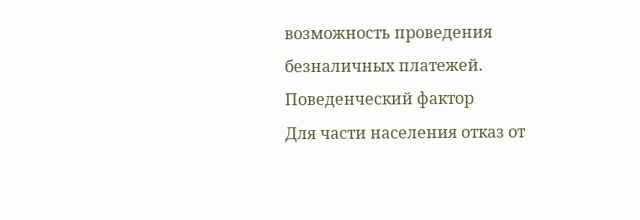возможность проведения безналичных платежей.
Поведенческий фактор
Для части населения отказ от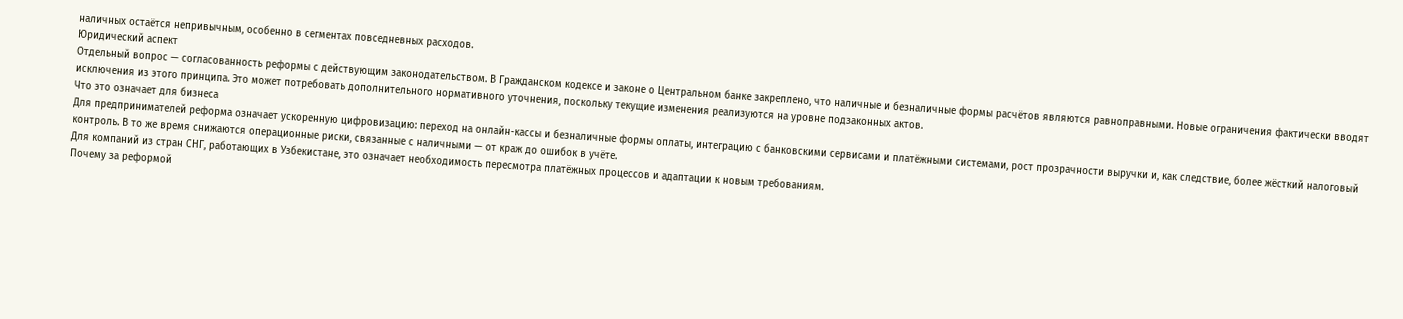наличных остаётся непривычным, особенно в сегментах повседневных расходов.
Юридический аспект
Отдельный вопрос — согласованность реформы с действующим законодательством. В Гражданском кодексе и законе о Центральном банке закреплено, что наличные и безналичные формы расчётов являются равноправными. Новые ограничения фактически вводят исключения из этого принципа. Это может потребовать дополнительного нормативного уточнения, поскольку текущие изменения реализуются на уровне подзаконных актов.
Что это означает для бизнеса
Для предпринимателей реформа означает ускоренную цифровизацию: переход на онлайн-кассы и безналичные формы оплаты, интеграцию с банковскими сервисами и платёжными системами, рост прозрачности выручки и, как следствие, более жёсткий налоговый контроль. В то же время снижаются операционные риски, связанные с наличными — от краж до ошибок в учёте.
Для компаний из стран СНГ, работающих в Узбекистане, это означает необходимость пересмотра платёжных процессов и адаптации к новым требованиям.
Почему за реформой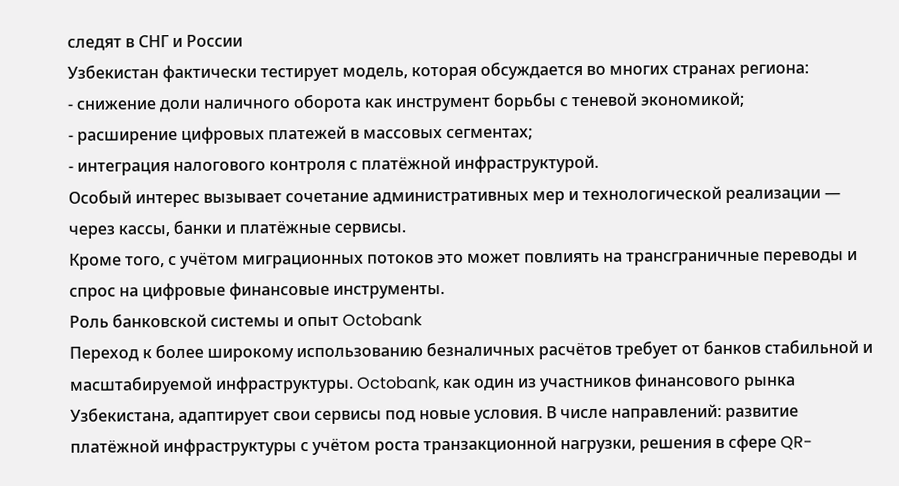следят в СНГ и России
Узбекистан фактически тестирует модель, которая обсуждается во многих странах региона:
- снижение доли наличного оборота как инструмент борьбы с теневой экономикой;
- расширение цифровых платежей в массовых сегментах;
- интеграция налогового контроля с платёжной инфраструктурой.
Особый интерес вызывает сочетание административных мер и технологической реализации — через кассы, банки и платёжные сервисы.
Кроме того, с учётом миграционных потоков это может повлиять на трансграничные переводы и спрос на цифровые финансовые инструменты.
Роль банковской системы и опыт Octobank
Переход к более широкому использованию безналичных расчётов требует от банков стабильной и масштабируемой инфраструктуры. Octobank, как один из участников финансового рынка Узбекистана, адаптирует свои сервисы под новые условия. В числе направлений: развитие платёжной инфраструктуры с учётом роста транзакционной нагрузки, решения в сфере QR-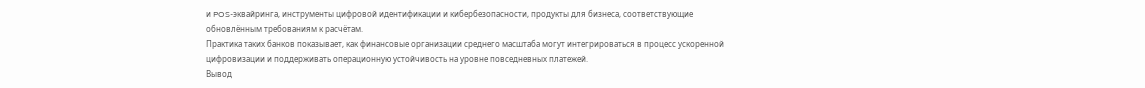и POS-эквайринга, инструменты цифровой идентификации и кибербезопасности, продукты для бизнеса, соответствующие обновлённым требованиям к расчётам.
Практика таких банков показывает, как финансовые организации среднего масштаба могут интегрироваться в процесс ускоренной цифровизации и поддерживать операционную устойчивость на уровне повседневных платежей.
Вывод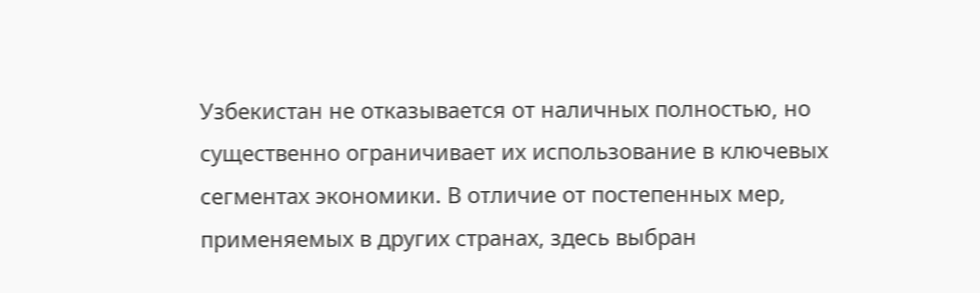Узбекистан не отказывается от наличных полностью, но существенно ограничивает их использование в ключевых сегментах экономики. В отличие от постепенных мер, применяемых в других странах, здесь выбран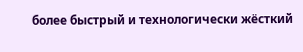более быстрый и технологически жёсткий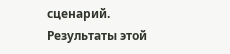сценарий.
Результаты этой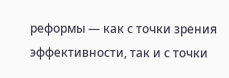реформы — как с точки зрения эффективности, так и с точки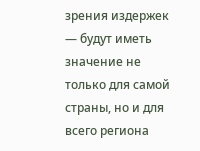зрения издержек — будут иметь значение не только для самой страны, но и для всего региона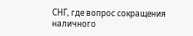СНГ, где вопрос сокращения наличного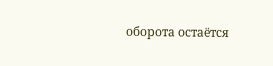оборота остаётся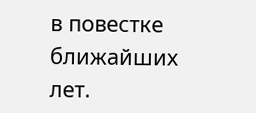в повестке ближайших лет.